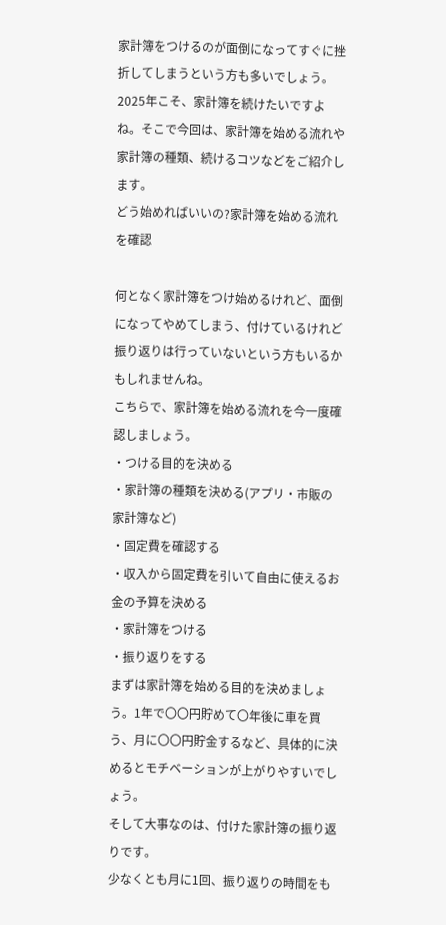家計簿をつけるのが面倒になってすぐに挫折してしまうという方も多いでしょう。2025年こそ、家計簿を続けたいですよね。そこで今回は、家計簿を始める流れや家計簿の種類、続けるコツなどをご紹介します。
どう始めればいいの?家計簿を始める流れを確認

何となく家計簿をつけ始めるけれど、面倒になってやめてしまう、付けているけれど振り返りは行っていないという方もいるかもしれませんね。
こちらで、家計簿を始める流れを今一度確認しましょう。
・つける目的を決める
・家計簿の種類を決める(アプリ・市販の家計簿など)
・固定費を確認する
・収入から固定費を引いて自由に使えるお金の予算を決める
・家計簿をつける
・振り返りをする
まずは家計簿を始める目的を決めましょう。1年で〇〇円貯めて〇年後に車を買う、月に〇〇円貯金するなど、具体的に決めるとモチベーションが上がりやすいでしょう。
そして大事なのは、付けた家計簿の振り返りです。
少なくとも月に1回、振り返りの時間をも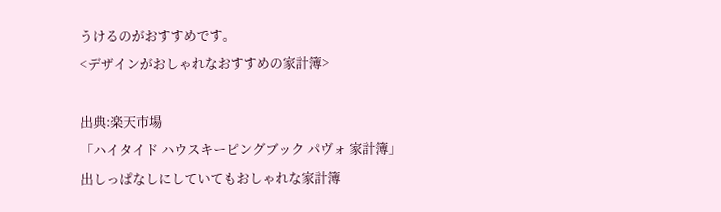うけるのがおすすめです。
<デザインがおしゃれなおすすめの家計簿>

出典:楽天市場
「ハイタイド ハウスキーピングブック パヴォ 家計簿」
出しっぱなしにしていてもおしゃれな家計簿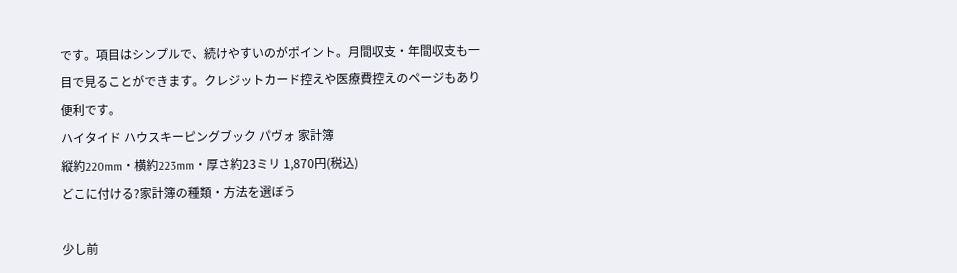です。項目はシンプルで、続けやすいのがポイント。月間収支・年間収支も一目で見ることができます。クレジットカード控えや医療費控えのページもあり便利です。
ハイタイド ハウスキーピングブック パヴォ 家計簿
縦約220mm・横約223mm・厚さ約23ミリ 1,870円(税込)
どこに付ける?家計簿の種類・方法を選ぼう

少し前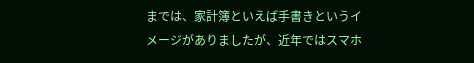までは、家計簿といえば手書きというイメージがありましたが、近年ではスマホ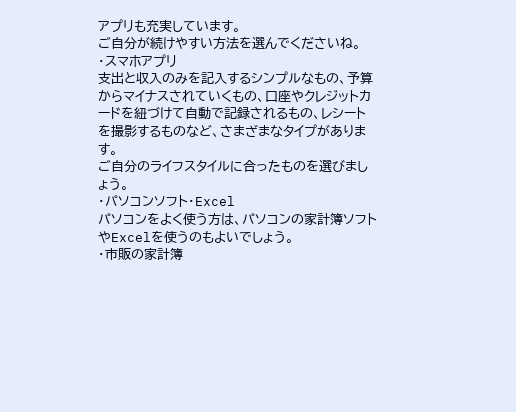アプリも充実しています。
ご自分が続けやすい方法を選んでくださいね。
・スマホアプリ
支出と収入のみを記入するシンプルなもの、予算からマイナスされていくもの、口座やクレジットカードを紐づけて自動で記録されるもの、レシートを撮影するものなど、さまざまなタイプがあります。
ご自分のライフスタイルに合ったものを選びましょう。
・パソコンソフト・Excel
パソコンをよく使う方は、パソコンの家計簿ソフトやExcelを使うのもよいでしょう。
・市販の家計簿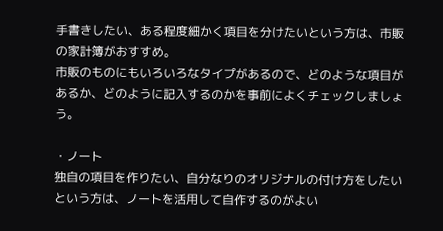手書きしたい、ある程度細かく項目を分けたいという方は、市販の家計簿がおすすめ。
市販のものにもいろいろなタイプがあるので、どのような項目があるか、どのように記入するのかを事前によくチェックしましょう。

・ノート
独自の項目を作りたい、自分なりのオリジナルの付け方をしたいという方は、ノートを活用して自作するのがよい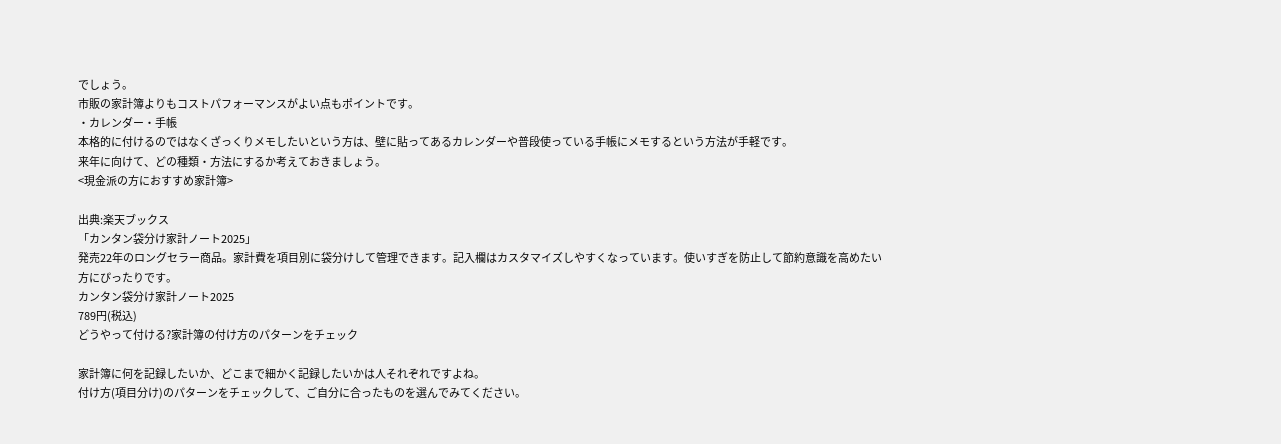でしょう。
市販の家計簿よりもコストパフォーマンスがよい点もポイントです。
・カレンダー・手帳
本格的に付けるのではなくざっくりメモしたいという方は、壁に貼ってあるカレンダーや普段使っている手帳にメモするという方法が手軽です。
来年に向けて、どの種類・方法にするか考えておきましょう。
<現金派の方におすすめ家計簿>

出典:楽天ブックス
「カンタン袋分け家計ノート2025」
発売22年のロングセラー商品。家計費を項目別に袋分けして管理できます。記入欄はカスタマイズしやすくなっています。使いすぎを防止して節約意識を高めたい方にぴったりです。
カンタン袋分け家計ノート2025
789円(税込)
どうやって付ける?家計簿の付け方のパターンをチェック

家計簿に何を記録したいか、どこまで細かく記録したいかは人それぞれですよね。
付け方(項目分け)のパターンをチェックして、ご自分に合ったものを選んでみてください。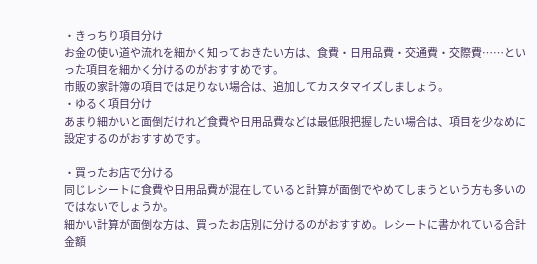・きっちり項目分け
お金の使い道や流れを細かく知っておきたい方は、食費・日用品費・交通費・交際費……といった項目を細かく分けるのがおすすめです。
市販の家計簿の項目では足りない場合は、追加してカスタマイズしましょう。
・ゆるく項目分け
あまり細かいと面倒だけれど食費や日用品費などは最低限把握したい場合は、項目を少なめに設定するのがおすすめです。

・買ったお店で分ける
同じレシートに食費や日用品費が混在していると計算が面倒でやめてしまうという方も多いのではないでしょうか。
細かい計算が面倒な方は、買ったお店別に分けるのがおすすめ。レシートに書かれている合計金額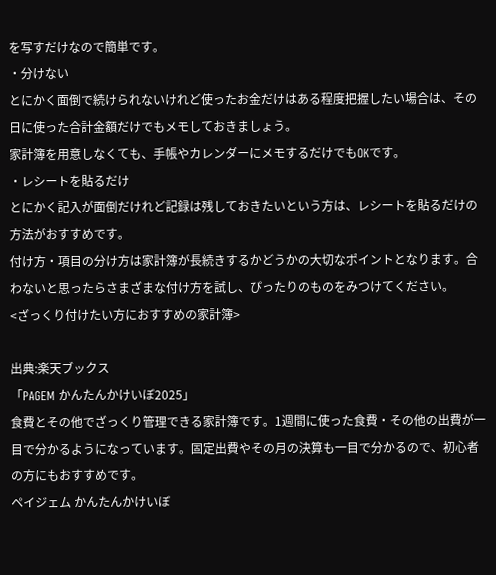を写すだけなので簡単です。
・分けない
とにかく面倒で続けられないけれど使ったお金だけはある程度把握したい場合は、その日に使った合計金額だけでもメモしておきましょう。
家計簿を用意しなくても、手帳やカレンダーにメモするだけでもOKです。
・レシートを貼るだけ
とにかく記入が面倒だけれど記録は残しておきたいという方は、レシートを貼るだけの方法がおすすめです。
付け方・項目の分け方は家計簿が長続きするかどうかの大切なポイントとなります。合わないと思ったらさまざまな付け方を試し、ぴったりのものをみつけてください。
<ざっくり付けたい方におすすめの家計簿>

出典:楽天ブックス
「PAGEM かんたんかけいぼ2025」
食費とその他でざっくり管理できる家計簿です。1週間に使った食費・その他の出費が一目で分かるようになっています。固定出費やその月の決算も一目で分かるので、初心者の方にもおすすめです。
ペイジェム かんたんかけいぼ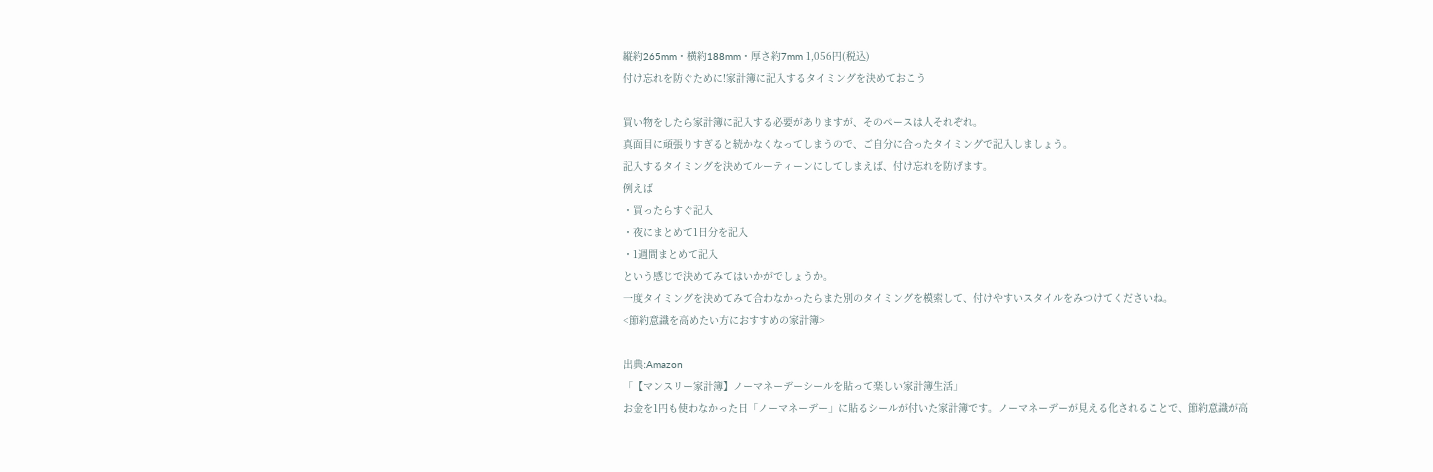縦約265mm・横約188mm・厚さ約7mm 1,056円(税込)
付け忘れを防ぐために!家計簿に記入するタイミングを決めておこう

買い物をしたら家計簿に記入する必要がありますが、そのペースは人それぞれ。
真面目に頑張りすぎると続かなくなってしまうので、ご自分に合ったタイミングで記入しましょう。
記入するタイミングを決めてルーティーンにしてしまえば、付け忘れを防げます。
例えば
・買ったらすぐ記入
・夜にまとめて1日分を記入
・1週間まとめて記入
という感じで決めてみてはいかがでしょうか。
一度タイミングを決めてみて合わなかったらまた別のタイミングを模索して、付けやすいスタイルをみつけてくださいね。
<節約意識を高めたい方におすすめの家計簿>

出典:Amazon
「【マンスリー家計簿】ノーマネーデーシールを貼って楽しい家計簿生活」
お金を1円も使わなかった日「ノーマネーデー」に貼るシールが付いた家計簿です。ノーマネーデーが見える化されることで、節約意識が高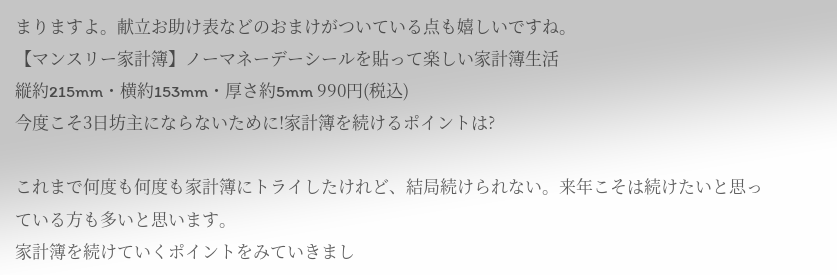まりますよ。献立お助け表などのおまけがついている点も嬉しいですね。
【マンスリー家計簿】ノーマネーデーシールを貼って楽しい家計簿生活
縦約215mm・横約153mm・厚さ約5mm 990円(税込)
今度こそ3日坊主にならないために!家計簿を続けるポイントは?

これまで何度も何度も家計簿にトライしたけれど、結局続けられない。来年こそは続けたいと思っている方も多いと思います。
家計簿を続けていくポイントをみていきまし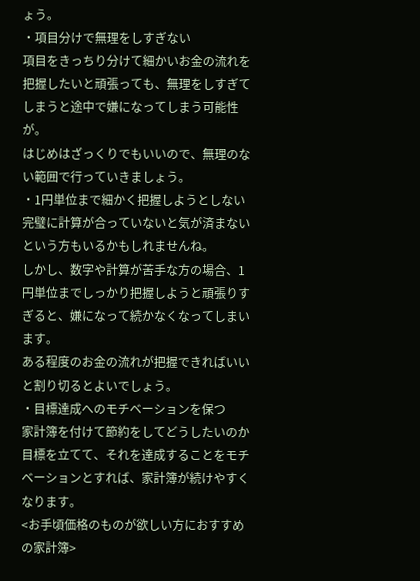ょう。
・項目分けで無理をしすぎない
項目をきっちり分けて細かいお金の流れを把握したいと頑張っても、無理をしすぎてしまうと途中で嫌になってしまう可能性が。
はじめはざっくりでもいいので、無理のない範囲で行っていきましょう。
・1円単位まで細かく把握しようとしない
完璧に計算が合っていないと気が済まないという方もいるかもしれませんね。
しかし、数字や計算が苦手な方の場合、1円単位までしっかり把握しようと頑張りすぎると、嫌になって続かなくなってしまいます。
ある程度のお金の流れが把握できればいいと割り切るとよいでしょう。
・目標達成へのモチベーションを保つ
家計簿を付けて節約をしてどうしたいのか目標を立てて、それを達成することをモチベーションとすれば、家計簿が続けやすくなります。
<お手頃価格のものが欲しい方におすすめの家計簿>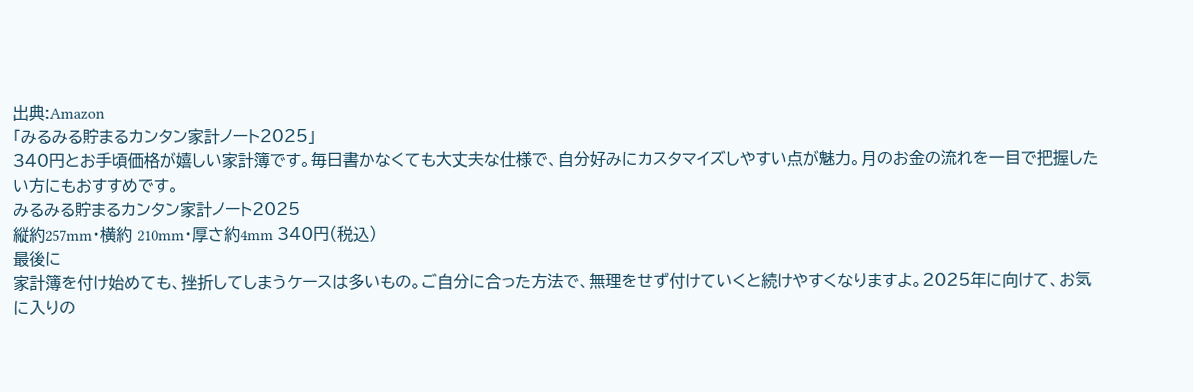出典:Amazon
「みるみる貯まるカンタン家計ノート2025」
340円とお手頃価格が嬉しい家計簿です。毎日書かなくても大丈夫な仕様で、自分好みにカスタマイズしやすい点が魅力。月のお金の流れを一目で把握したい方にもおすすめです。
みるみる貯まるカンタン家計ノート2025
縦約257mm・横約 210mm・厚さ約4mm 340円(税込)
最後に
家計簿を付け始めても、挫折してしまうケースは多いもの。ご自分に合った方法で、無理をせず付けていくと続けやすくなりますよ。2025年に向けて、お気に入りの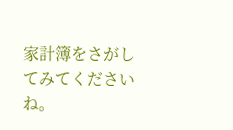家計簿をさがしてみてくださいね。